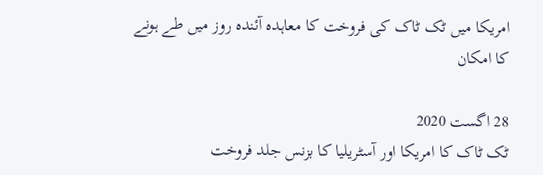امریکا میں ٹک ٹاک کی فروخت کا معاہدہ آئندہ روز میں طے ہونے کا امکان

28 اگست 2020
ٹک ٹاک کا امریکا اور آسٹریلیا کا بزنس جلد فروخت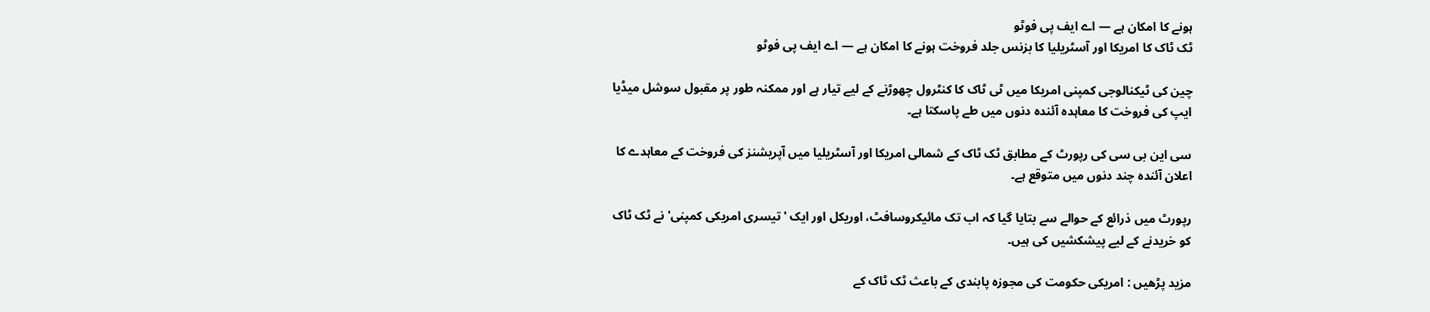ہونے کا امکان ہے — اے ایف پی فوٹو
ٹک ٹاک کا امریکا اور آسٹریلیا کا بزنس جلد فروخت ہونے کا امکان ہے — اے ایف پی فوٹو

چین کی ٹیکنالوجی کمپنی امریکا میں ٹی ٹاک کا کنٹرول چھوڑنے کے لیے تیار ہے اور ممکنہ طور پر مقبول سوشل میڈیا ایپ کی فروخت کا معاہدہ آئندہ دنوں میں طے پاسکتا ہے۔

سی این بی سی کی رپورٹ کے مطابق ٹک ٹاک کے شمالی امریکا اور آسٹریلیا میں آپریشنز کی فروخت کے معاہدے کا اعلان آئندہ چند دنوں میں متوقع ہے۔

رپورٹ میں ذرائع کے حوالے سے بتایا گیا کہ اب تک مائیکروسافٹ، اوریکل اور ایک 'تیسری امریکی کمپنی' نے ٹک ٹاک کو خریدنے کے لیے پیشکشیں کی ہیں۔

مزید پڑھیں : امریکی حکومت کی مجوزہ پابندی کے باعث ٹک ٹاک کے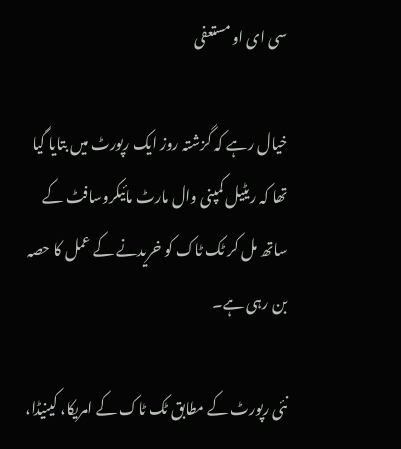سی ای او مستعفی

خیال رہے کہ گزشتہ روز ایک رپورٹ میں بتایا گیا تھا کہ ریٹیل کمپنی وال مارٹ مائیکروسافٹ کے ساتھ مل کر ٹک ٹاک کو خریدنے کے عمل کا حصہ بن رہی ہے۔

نئی رپورٹ کے مطابق ٹک ٹاک کے امریکا، کینیڈا،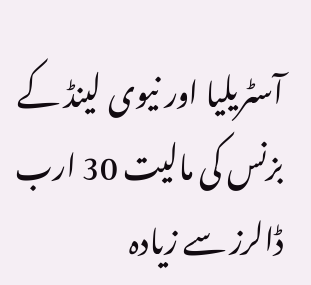آسٹریلیا اور نیوی لینڈ کے بزنس کی مالیت 30 ارب ڈالرز سے زیادہ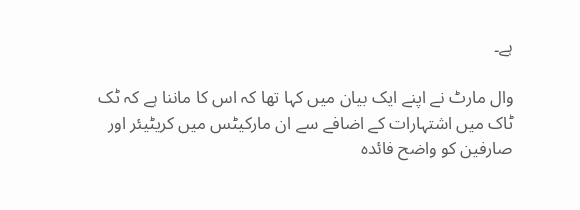ہے۔

وال مارٹ نے اپنے ایک بیان میں کہا تھا کہ اس کا ماننا ہے کہ ٹک ٹاک میں اشتہارات کے اضافے سے ان مارکیٹس میں کریٹیئر اور صارفین کو واضح فائدہ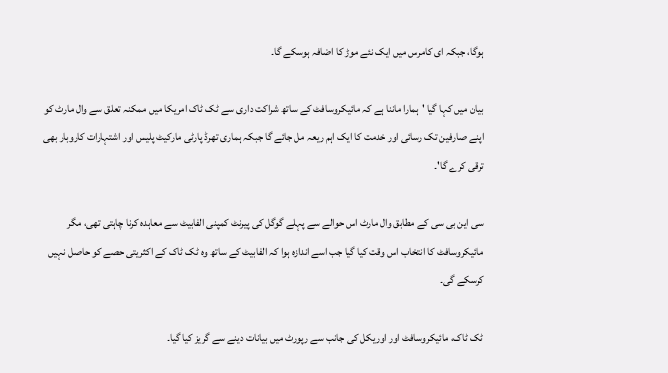ہوگا، جبکہ ای کامرس میں ایک نئے موڑ کا اضافہ ہوسکے گا۔

بیان میں کہا گیا 'ہمارا ماننا ہے کہ مائیکروسافٹ کے ساتھ شراکت داری سے ٹک ٹاک امریکا میں ممکنہ تعلق سے وال مارٹ کو اپنے صارفین تک رسائی اور خدمت کا ایک اہم ریعہ مل جائے گا جبکہ ہماری تھرڈ پارٹی مارکیٹ پلیس اور اشتہارات کاروبار بھی ترقی کرے گا'۔

سی این بی سی کے مطابق وال مارٹ اس حوالے سے پہلے گوگل کی پیرنٹ کمپنی الفابیٹ سے معاہدہ کرنا چاہتی تھی، مگر مائیکروسافٹ کا انتخاب اس وقت کیا گیا جب اسے اندازہ ہوا کہ الفابیٹ کے ساتھ وہ ٹک ٹاک کے اکثریتی حصے کو حاصل نہیں کرسکے گی۔

ٹک ٹاک، مائیکروسافٹ اور اوریکل کی جانب سے رپورٹ میں بیانات دینے سے گریز کیا گیا۔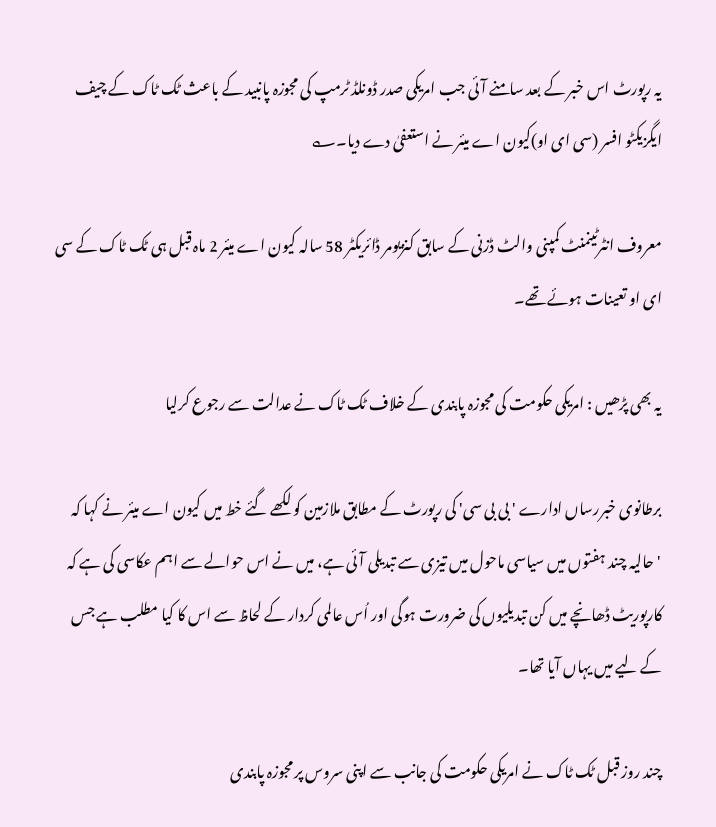یہ رپورٹ اس خبر کے بعد سامنے آئی جب امریکی صدر ڈونلڈ ٹرمپ کی مجوزہ پانبید کے باعث ٹک ٹاک کے چیف ایگزیکٹو افسر (سی ای او)کیون اے میئر نے استعفیٰ دے دیا۔؎

معروف انٹرٹینمنٹ کمپنی والٹ ڈزنی کے سابق کنزیومر ڈائریکٹر 58 سالہ کیون اے میئر 2 ماہ قبل ہی ٹک ٹاک کے سی ای او تعینات ہوئے تھے۔

یہ بھی پڑھیں : امریکی حکومت کی مجوزہ پابندی کے خلاف ٹک ٹاک نے عدالت سے رجوع کرلیا

برطانوی خبررساں ادارے ' بی بی سی' کی رپورٹ کے مطابق ملازمین کو لکھے گئے خط میں کیون اے میئر نے کہا کہ 'حالیہ چند ہفتوں میں سیاسی ماحول میں تیزی سے تبدیلی آئی ہے، میں نے اس حوالے سے اہم عکاسی کی ہے کہ کارپوریٹ ڈھانچے میں کن تبدیلیوں کی ضرورت ہوگی اور اُس عالمی کردار کے لحاظ سے اس کا کیا مطلب ہے جس کے لیے میں یہاں آیا تھا۔

چند روز قبل ٹک ٹاک نے امریکی حکومت کی جانب سے اپنی سروس پر مجوزہ پابندی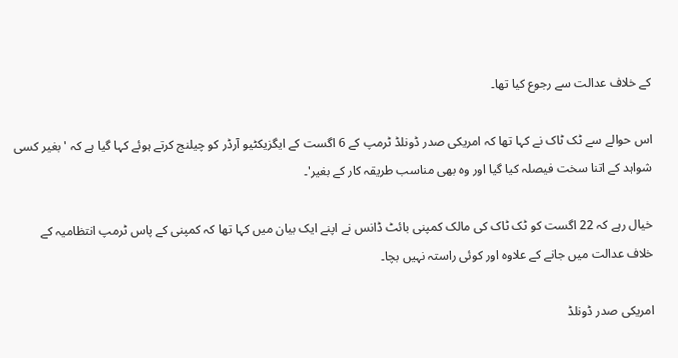کے خلاف عدالت سے رجوع کیا تھا۔

اس حوالے سے ٹک ٹاک نے کہا تھا کہ امریکی صدر ڈونلڈ ٹرمپ کے 6 اگست کے ایگزیکٹیو آرڈر کو چیلنج کرتے ہوئے کہا گیا ہے کہ 'بغیر کسی شواہد کے اتنا سخت فیصلہ کیا گیا اور وہ بھی مناسب طریقہ کار کے بغیر'۔

خیال رہے کہ 22 اگست کو ٹک ٹاک کی مالک کمپنی بائٹ ڈانس نے اپنے ایک بیان میں کہا تھا کہ کمپنی کے پاس ٹرمپ انتظامیہ کے خلاف عدالت میں جانے کے علاوہ اور کوئی راستہ نہیں بچا۔

امریکی صدر ڈونلڈ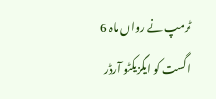ٹرمپ نے رواں ماہ 6 اگست کو ایگزیکٹو آرڈر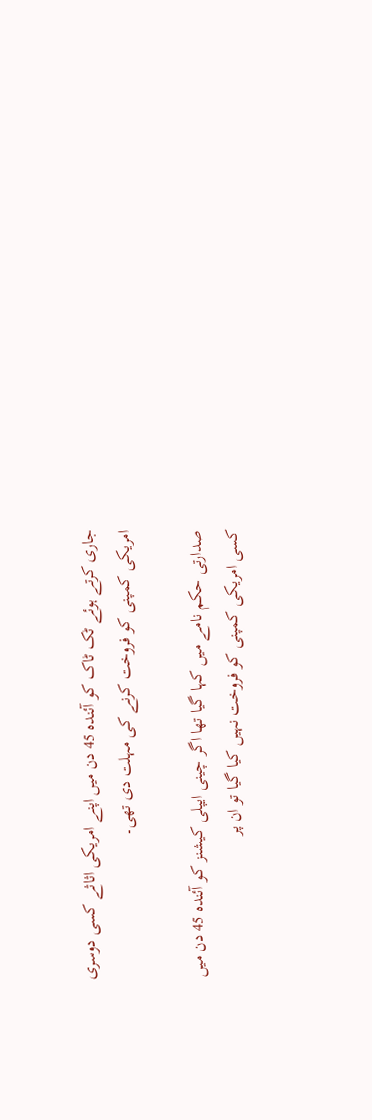جاری کرتے ہوئے ٹک ٹاک کو آئندہ 45 دن میں اپنے امریکی اثاثے کسی دوسری امریکی کمپنی کو فروخت کرنے کی مہلت دی تھی۔

صدارتی حکم نامے میں کہا گیا تھا اگر چینی ایپلی کیشنز کو آئندہ 45 دن میں کسی امریکی کمپنی کو فروخت نہیں کیا گیا تو ان پر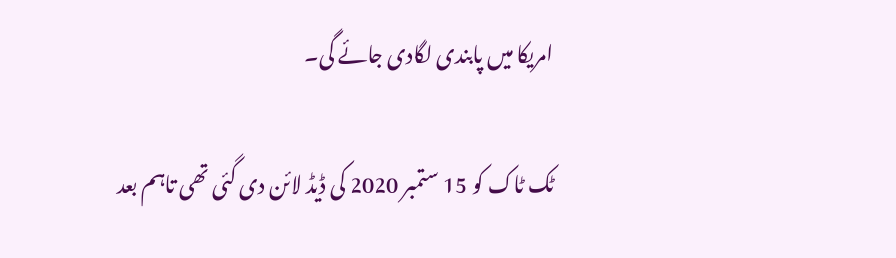امریکا میں پابندی لگادی جائے گی۔

ٹک ٹاک کو 15 ستمبر 2020 کی ڈیڈ لائن دی گئی تھی تاہم بعد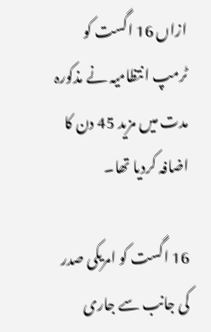ازاں 16 اگست کو ٹرمپ انتظامیہ نے مذکورہ مدت میں مزید 45 دن کا اضافہ کردیا تھا۔

16 اگست کو امریکی صدر کی جانب سے جاری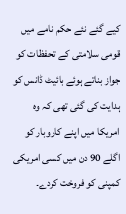کیے گئے نئے حکم نامے میں قومی سلامتی کے تحفظات کو جواز بناتے ہوئے بائیٹ ڈانس کو ہدایت کی گئی تھی کہ وہ امریکا میں اپنے کاروبار کو اگلے 90 دن میں کسی امریکی کمپنی کو فروخت کردے۔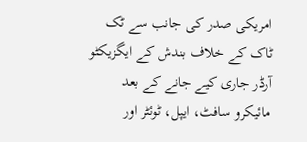امریکی صدر کی جانب سے ٹک ٹاک کے خلاف بندش کے ایگزیکٹو آرڈر جاری کیے جانے کے بعد مائیکرو سافٹ، ایپل، ٹوئٹر اور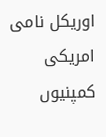اوریکل نامی امریکی کمپنیوں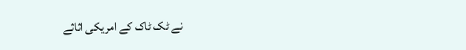نے ٹک ٹاک کے امریکی اثاثے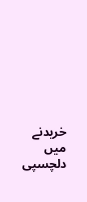خریدنے میں دلچسپی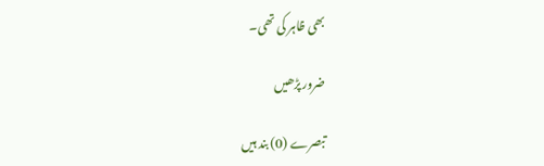بھی ظاہر کی تھی۔

ضرور پڑھیں

تبصرے (0) بند ہیں